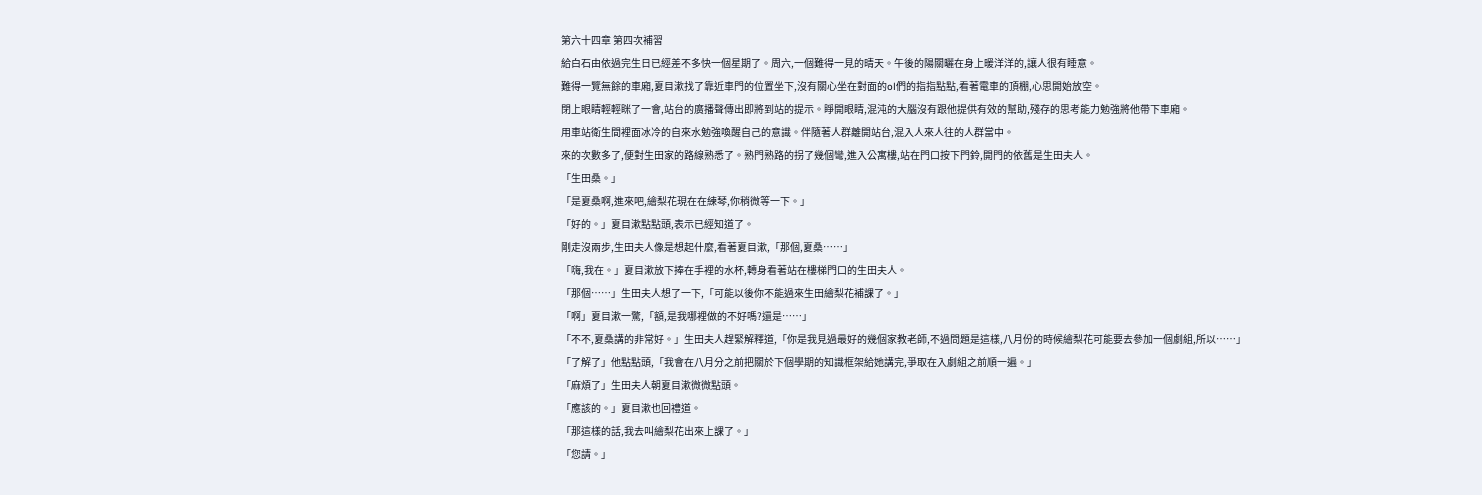第六十四章 第四次補習
給白石由依過完生日已經差不多快一個星期了。周六,一個難得一見的晴天。午後的陽關曬在身上暖洋洋的,讓人很有睡意。
難得一覽無餘的車廂,夏目漱找了靠近車門的位置坐下,沒有關心坐在對面的ol們的指指點點,看著電車的頂棚,心思開始放空。
閉上眼睛輕輕眯了一會,站台的廣播聲傳出即將到站的提示。睜開眼睛,混沌的大腦沒有跟他提供有效的幫助,殘存的思考能力勉強將他帶下車廂。
用車站衛生間裡面冰冷的自來水勉強喚醒自己的意識。伴隨著人群離開站台,混入人來人往的人群當中。
來的次數多了,便對生田家的路線熟悉了。熟門熟路的拐了幾個彎,進入公寓樓,站在門口按下門鈴,開門的依舊是生田夫人。
「生田桑。」
「是夏桑啊,進來吧,繪梨花現在在練琴,你稍微等一下。」
「好的。」夏目漱點點頭,表示已經知道了。
剛走沒兩步,生田夫人像是想起什麼,看著夏目漱,「那個,夏桑……」
「嗨,我在。」夏目漱放下捧在手裡的水杯,轉身看著站在樓梯門口的生田夫人。
「那個……」生田夫人想了一下,「可能以後你不能過來生田繪梨花補課了。」
「啊」夏目漱一驚,「額,是我哪裡做的不好嗎?還是……」
「不不,夏桑講的非常好。」生田夫人趕緊解釋道,「你是我見過最好的幾個家教老師,不過問題是這樣,八月份的時候繪梨花可能要去參加一個劇組,所以……」
「了解了」他點點頭,「我會在八月分之前把關於下個學期的知識框架給她講完,爭取在入劇組之前順一遍。」
「麻煩了」生田夫人朝夏目漱微微點頭。
「應該的。」夏目漱也回禮道。
「那這樣的話,我去叫繪梨花出來上課了。」
「您請。」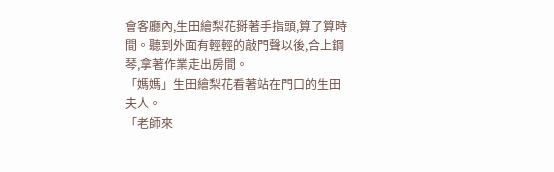會客廳內,生田繪梨花掰著手指頭,算了算時間。聽到外面有輕輕的敲門聲以後,合上鋼琴,拿著作業走出房間。
「媽媽」生田繪梨花看著站在門口的生田夫人。
「老師來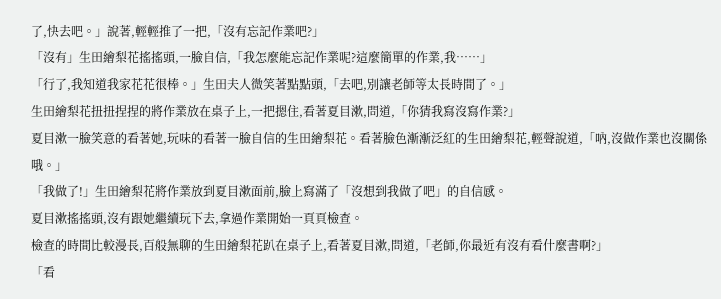了,快去吧。」說著,輕輕推了一把,「沒有忘記作業吧?」
「沒有」生田繪梨花搖搖頭,一臉自信,「我怎麼能忘記作業呢?這麼簡單的作業,我……」
「行了,我知道我家花花很棒。」生田夫人微笑著點點頭,「去吧,別讓老師等太長時間了。」
生田繪梨花扭扭捏捏的將作業放在桌子上,一把摁住,看著夏目漱,問道,「你猜我寫沒寫作業?」
夏目漱一臉笑意的看著她,玩味的看著一臉自信的生田繪梨花。看著臉色漸漸泛紅的生田繪梨花,輕聲說道,「吶,沒做作業也沒關係哦。」
「我做了!」生田繪梨花將作業放到夏目漱面前,臉上寫滿了「沒想到我做了吧」的自信感。
夏目漱搖搖頭,沒有跟她繼續玩下去,拿過作業開始一頁頁檢查。
檢查的時間比較漫長,百般無聊的生田繪梨花趴在桌子上,看著夏目漱,問道,「老師,你最近有沒有看什麼書啊?」
「看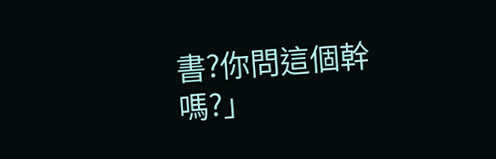書?你問這個幹嗎?」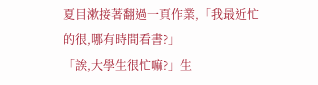夏目漱接著翻過一頁作業,「我最近忙的很,哪有時間看書?」
「誒,大學生很忙嘛?」生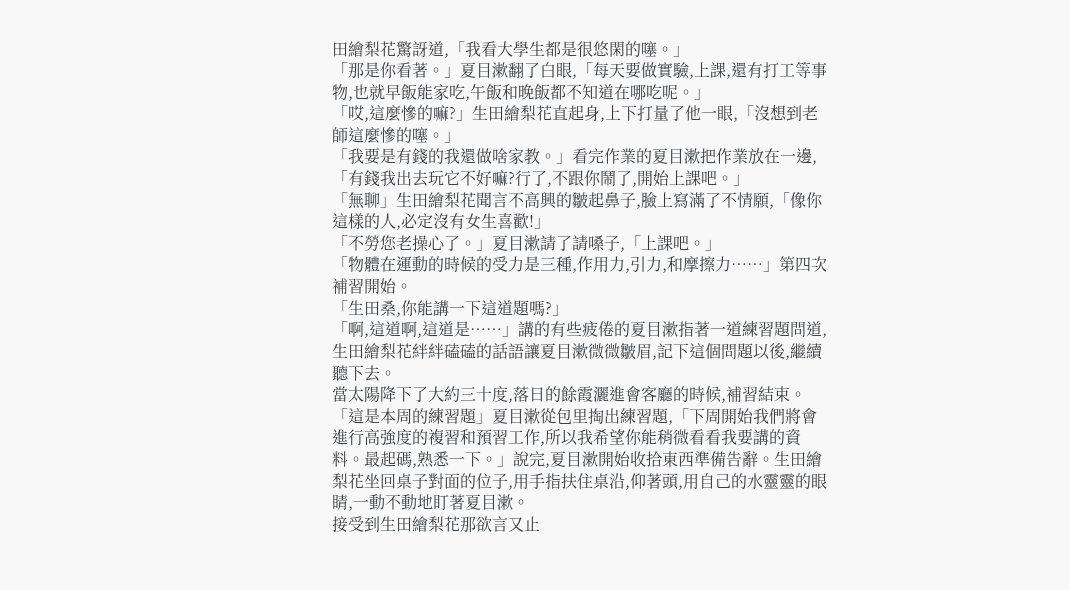田繪梨花驚訝道,「我看大學生都是很悠閑的噻。」
「那是你看著。」夏目漱翻了白眼,「每天要做實驗,上課,還有打工等事物,也就早飯能家吃,午飯和晚飯都不知道在哪吃呢。」
「哎,這麼慘的嘛?」生田繪梨花直起身,上下打量了他一眼,「沒想到老師這麼慘的噻。」
「我要是有錢的我還做啥家教。」看完作業的夏目漱把作業放在一邊,「有錢我出去玩它不好嘛?行了,不跟你鬧了,開始上課吧。」
「無聊」生田繪梨花聞言不高興的皺起鼻子,臉上寫滿了不情願,「像你這樣的人,必定沒有女生喜歡!」
「不勞您老操心了。」夏目漱請了請嗓子,「上課吧。」
「物體在運動的時候的受力是三種,作用力,引力,和摩擦力……」第四次補習開始。
「生田桑,你能講一下這道題嗎?」
「啊,這道啊,這道是……」講的有些疲倦的夏目漱指著一道練習題問道,生田繪梨花絆絆磕磕的話語讓夏目漱微微皺眉,記下這個問題以後,繼續聽下去。
當太陽降下了大約三十度,落日的餘霞灑進會客廳的時候,補習結束。
「這是本周的練習題」夏目漱從包里掏出練習題,「下周開始我們將會進行高強度的複習和預習工作,所以我希望你能稍微看看我要講的資料。最起碼,熟悉一下。」說完,夏目漱開始收拾東西準備告辭。生田繪梨花坐回桌子對面的位子,用手指扶住桌沿,仰著頭,用自己的水靈靈的眼睛,一動不動地盯著夏目漱。
接受到生田繪梨花那欲言又止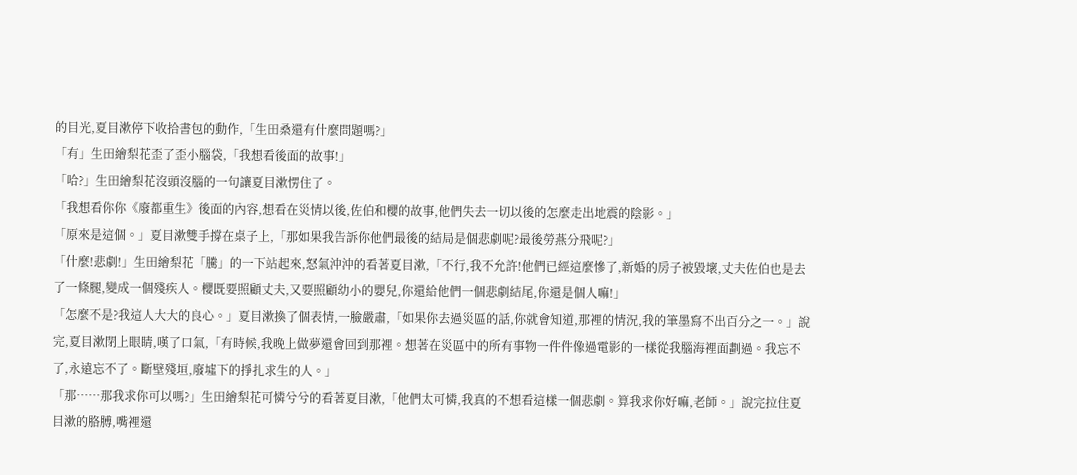的目光,夏目漱停下收拾書包的動作,「生田桑還有什麼問題嗎?」
「有」生田繪梨花歪了歪小腦袋,「我想看後面的故事!」
「哈?」生田繪梨花沒頭沒腦的一句讓夏目漱愣住了。
「我想看你你《廢都重生》後面的內容,想看在災情以後,佐伯和櫻的故事,他們失去一切以後的怎麼走出地震的陰影。」
「原來是這個。」夏目漱雙手撐在桌子上,「那如果我告訴你他們最後的結局是個悲劇呢?最後勞燕分飛呢?」
「什麼!悲劇!」生田繪梨花「騰」的一下站起來,怒氣沖沖的看著夏目漱,「不行,我不允許!他們已經這麼慘了,新婚的房子被毀壞,丈夫佐伯也是去了一條腿,變成一個殘疾人。櫻既要照顧丈夫,又要照顧幼小的嬰兒,你還給他們一個悲劇結尾,你還是個人嘛!」
「怎麼不是?我這人大大的良心。」夏目漱換了個表情,一臉嚴肅,「如果你去過災區的話,你就會知道,那裡的情況,我的筆墨寫不出百分之一。」說完,夏目漱閉上眼睛,嘆了口氣,「有時候,我晚上做夢還會回到那裡。想著在災區中的所有事物一件件像過電影的一樣從我腦海裡面劃過。我忘不了,永遠忘不了。斷壁殘垣,廢墟下的掙扎求生的人。」
「那……那我求你可以嗎?」生田繪梨花可憐兮兮的看著夏目漱,「他們太可憐,我真的不想看這樣一個悲劇。算我求你好嘛,老師。」說完拉住夏目漱的胳膊,嘴裡還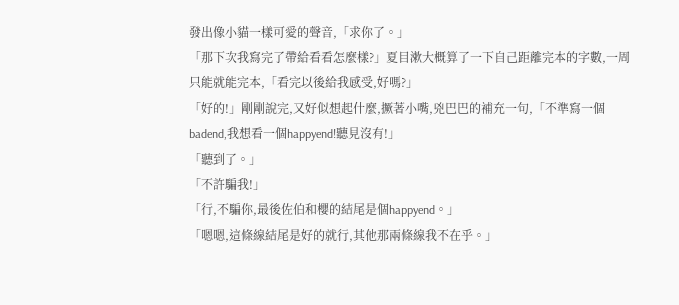發出像小貓一樣可愛的聲音,「求你了。」
「那下次我寫完了帶給看看怎麼樣?」夏目漱大概算了一下自己距離完本的字數,一周只能就能完本,「看完以後給我感受,好嗎?」
「好的!」剛剛說完,又好似想起什麼,撅著小嘴,兇巴巴的補充一句,「不準寫一個badend,我想看一個happyend!聽見沒有!」
「聽到了。」
「不許騙我!」
「行,不騙你,最後佐伯和櫻的結尾是個happyend。」
「嗯嗯,這條線結尾是好的就行,其他那兩條線我不在乎。」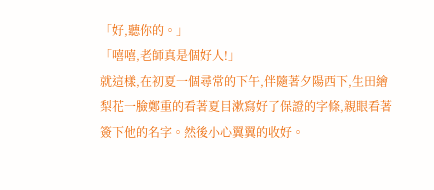「好,聽你的。」
「嘻嘻,老師真是個好人!」
就這樣,在初夏一個尋常的下午,伴隨著夕陽西下,生田繪梨花一臉鄭重的看著夏目漱寫好了保證的字條,親眼看著簽下他的名字。然後小心翼翼的收好。